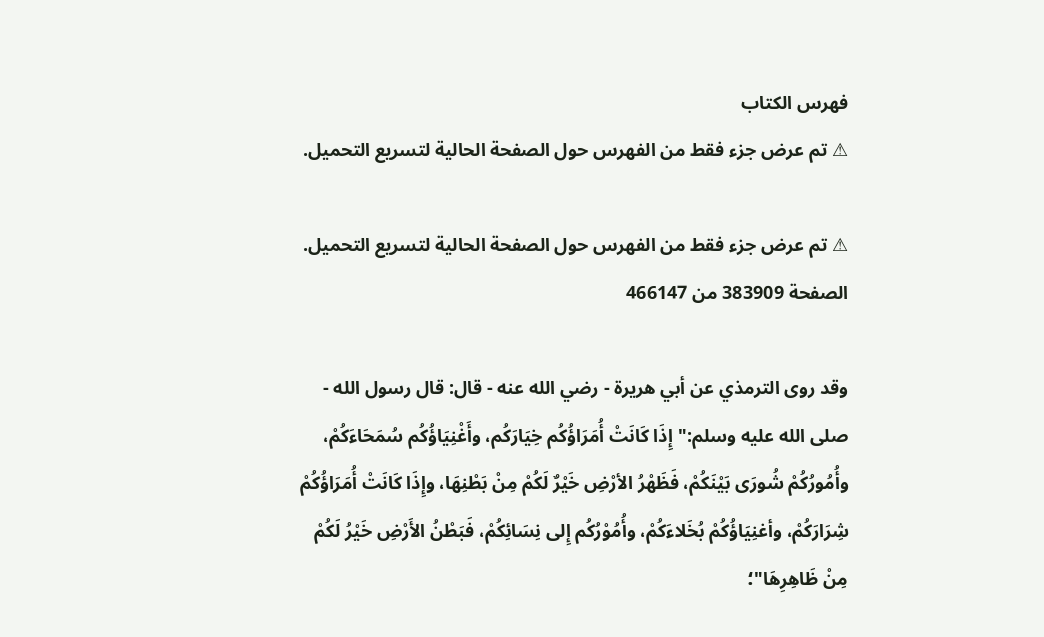فهرس الكتاب
⚠ تم عرض جزء فقط من الفهرس حول الصفحة الحالية لتسريع التحميل.

⚠ تم عرض جزء فقط من الفهرس حول الصفحة الحالية لتسريع التحميل.
الصفحة 383909 من 466147

وقد روى الترمذي عن أبي هريرة - رضي الله عنه - قال: قال رسول الله - صلى الله عليه وسلم:"إِذَا كَانَتْ أُمَرَاؤُكُم خِيَارَكُم، وأَغْنِيَاؤُكُم سُمَحَاءَكُمْ، وأُمُورُكُمْ شُورَى بَيْنَكُمْ، فَظَهْرُ الأرْضِ خَيْرٌ لَكُمْ مِنْ بَطْنِهَا، وإِذَا كَانَتْ أُمَرَاؤُكُمْ شِرَارَكُمْ، وأغنِيَاؤُكُمْ بُخَلاءَكُمْ، وأُمُوْرُكُم إِلى نِسَائِكُمْ، فَبَطْنُ الأَرْضِ خَيْرُ لَكُمْ مِنْ ظَاهِرِهَا"؛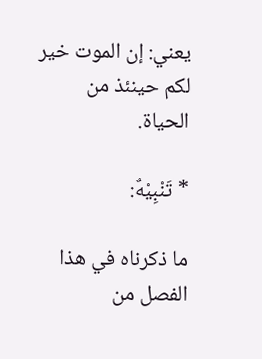يعني: إن الموت خير لكم حينئذ من الحياة.

* تَنْبِيْهٌ:

ما ذكرناه في هذا الفصل من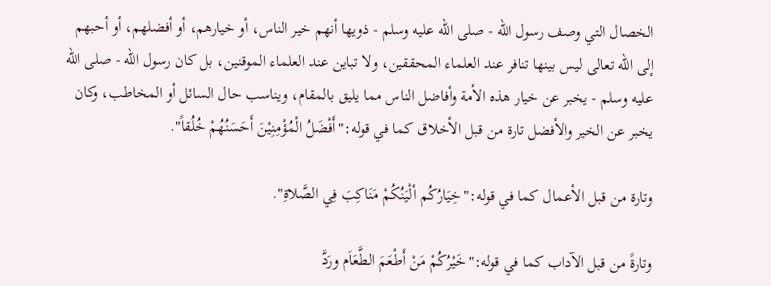الخصال التي وصف رسول الله - صلى الله عليه وسلم - ذويها أنهم خير الناس، أو خيارهم، أو أفضلهم، أو أحبهم إلى الله تعالى ليس بينها تنافر عند العلماء المحققين، ولا تباين عند العلماء الموقنين، بل كان رسول الله - صلى الله عليه وسلم - يخبر عن خيار هذه الأمة وأفاضل الناس مما يليق بالمقام، ويناسب حال السائل أو المخاطب، وكان يخبر عن الخير والأفضل تارة من قبل الأخلاق كما في قوله:"أَفْضَلُ الْمُؤْمِنِيْنَ أَحَسَنُهُمْ خُلُقاً".

وتارة من قبل الأعمال كما في قوله:"خِيَارُكُم ألْيَنُكُمْ مَنَاكِبَ فِي الصَّلاةِ".

وتارةً من قبل الآداب كما في قوله:"خَيْرُكُمْ مَنْ أَطْعَمَ الطَّعَاَم ورَدَّ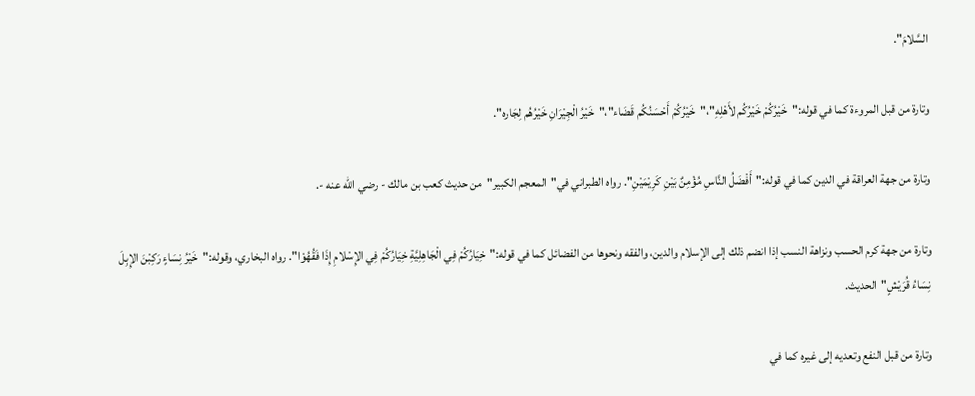السَّلامَ".

وتارة من قبل المروءة كما في قوله:"خَيْرُكُمْ خَيْرُكُم لأَهْلِهِ"،"خَيْرُكُمْ أَحْسَنُكُم قَضَاء"،"خَيْرُ الْجِيْرَانِ خَيْرُهُم لِجَاره".

وتارة من جهة العراقة في الدين كما في قوله:"أَفْضَلُ النَّاسِ مُؤْمِنٌ بَيْنِ كَرِيْمَيْنِ". رواه الطبراني في"المعجم الكبير"من حديث كعب بن مالك - رضي الله عنه -.

وتارة من جهة كرم الحسب ونزاهة النسب إذا انضم ذلك إلى الإسلام والدين، والفقه ونحوها من الفضائل كما في قوله:"خِيَارُكُمْ فِي الْجَاهِلِيَّةِ خِيَارُكُمْ فِي الإِسْلامِ إِذَا فَقُهُوْا". رواه البخاري، وقوله:"خَيْرُ نِسَاءٍ رَكِبْنَ الإِبِلَ نِسَاءُ قُرَيْشٍ"الحديث.

وتارة من قبل النفع وتعديه إلى غيره كما في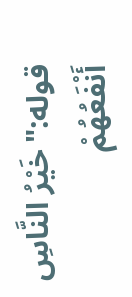قوله:"خَيْرُ النَّاسِ أَنْفَعُهُمْ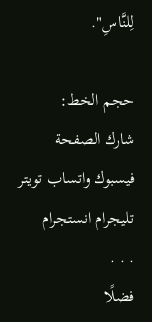لِلنَّاسِ".

حجم الخط:
شارك الصفحة
فيسبوك واتساب تويتر تليجرام انستجرام
. . .
فضلًا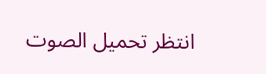انتظر تحميل الصوت